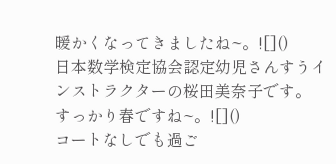暖かくなってきましたね~。![]()
日本数学検定協会認定幼児さんすうインストラクターの桜田美奈子です。
すっかり春ですね~。![]()
コートなしでも過ご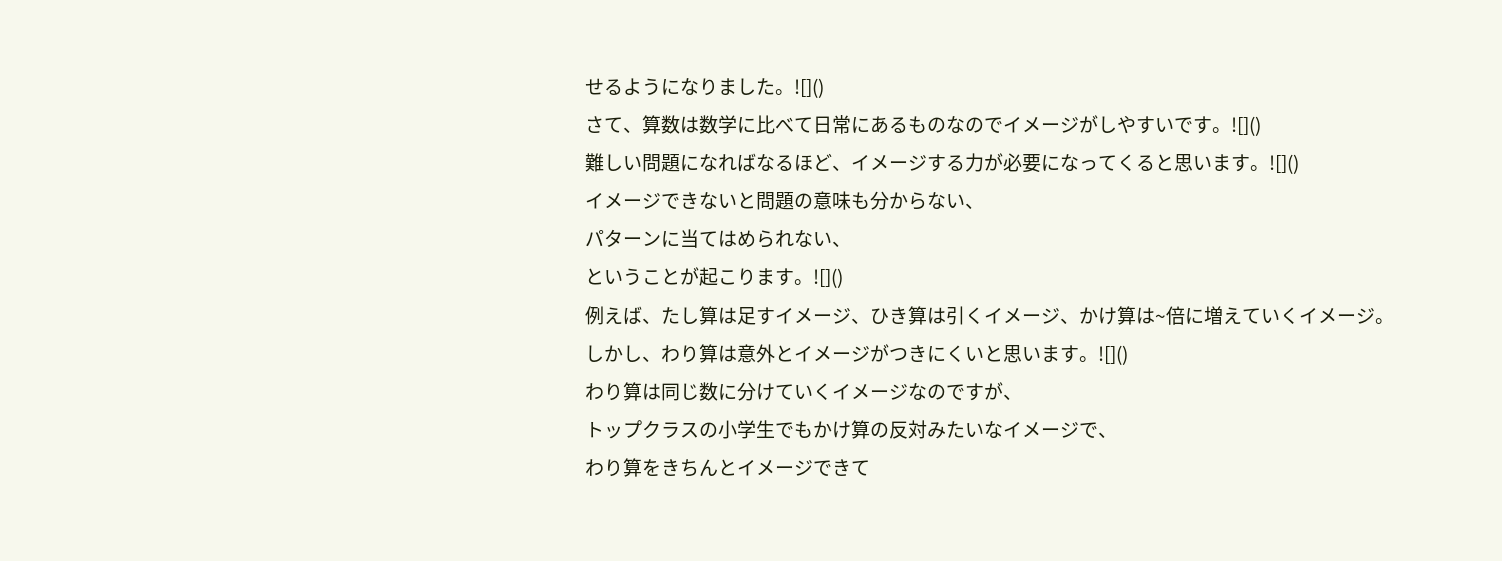せるようになりました。![]()
さて、算数は数学に比べて日常にあるものなのでイメージがしやすいです。![]()
難しい問題になればなるほど、イメージする力が必要になってくると思います。![]()
イメージできないと問題の意味も分からない、
パターンに当てはめられない、
ということが起こります。![]()
例えば、たし算は足すイメージ、ひき算は引くイメージ、かけ算は~倍に増えていくイメージ。
しかし、わり算は意外とイメージがつきにくいと思います。![]()
わり算は同じ数に分けていくイメージなのですが、
トップクラスの小学生でもかけ算の反対みたいなイメージで、
わり算をきちんとイメージできて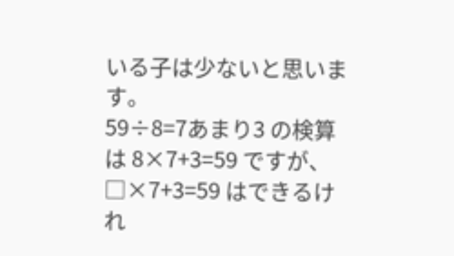いる子は少ないと思います。
59÷8=7あまり3 の検算は 8×7+3=59 ですが、
□×7+3=59 はできるけれ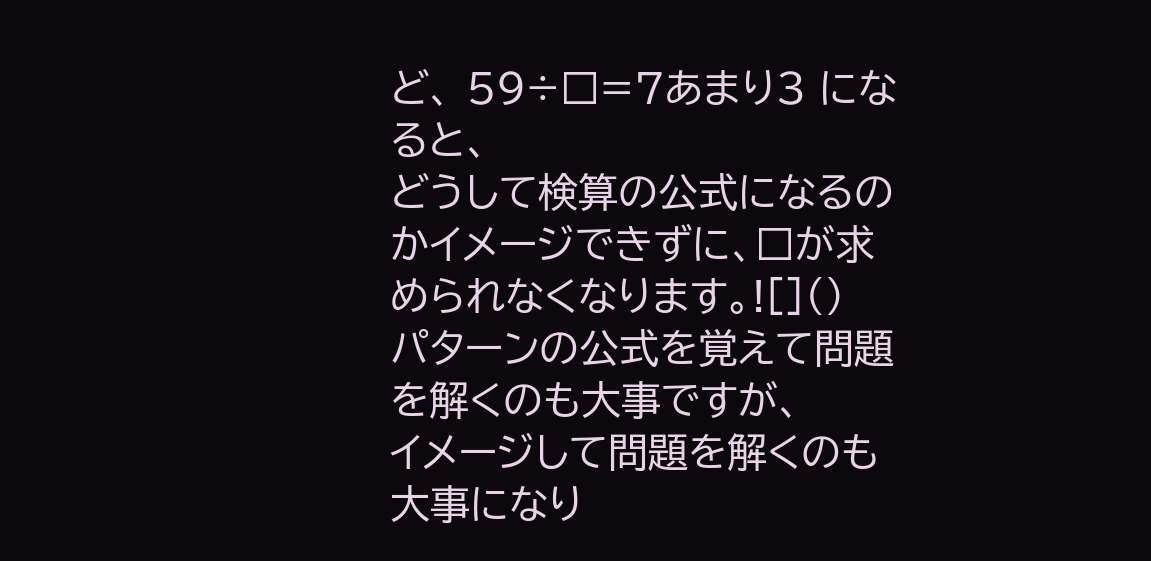ど、 59÷□=7あまり3 になると、
どうして検算の公式になるのかイメージできずに、□が求められなくなります。![]()
パターンの公式を覚えて問題を解くのも大事ですが、
イメージして問題を解くのも大事になり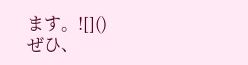ます。![]()
ぜひ、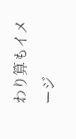わり算もイメージ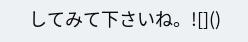してみて下さいね。![]()